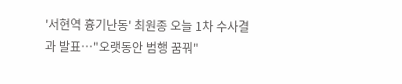'서현역 흉기난동' 최원종 오늘 1차 수사결과 발표…"오랫동안 범행 꿈꿔"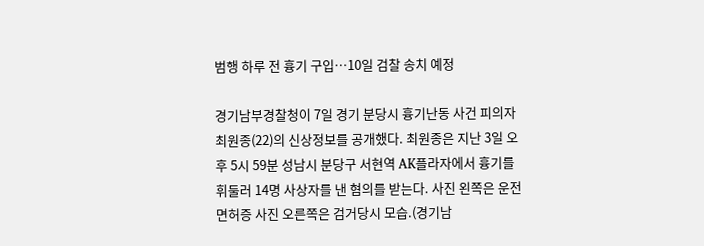범행 하루 전 흉기 구입…10일 검찰 송치 예정

경기남부경찰청이 7일 경기 분당시 흉기난동 사건 피의자 최원종(22)의 신상정보를 공개했다. 최원종은 지난 3일 오후 5시 59분 성남시 분당구 서현역 AK플라자에서 흉기를 휘둘러 14명 사상자를 낸 혐의를 받는다. 사진 왼쪽은 운전면허증 사진 오른쪽은 검거당시 모습.(경기남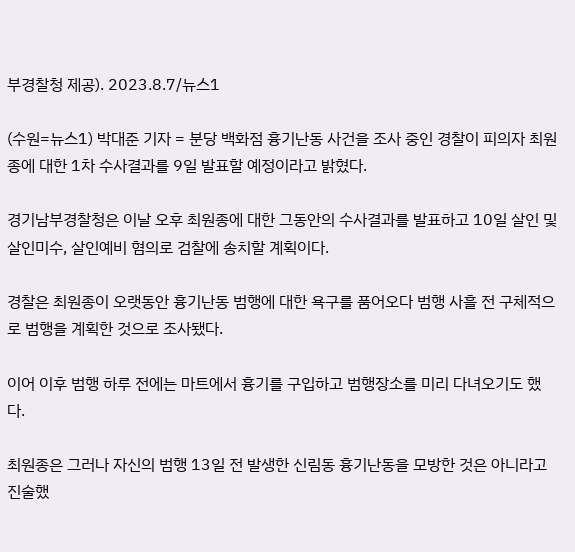부경찰청 제공). 2023.8.7/뉴스1

(수원=뉴스1) 박대준 기자 = 분당 백화점 흉기난동 사건을 조사 중인 경찰이 피의자 최원종에 대한 1차 수사결과를 9일 발표할 예정이라고 밝혔다.

경기남부경찰청은 이날 오후 최원종에 대한 그동안의 수사결과를 발표하고 10일 살인 및 살인미수, 살인예비 혐의로 검찰에 송치할 계획이다.

경찰은 최원종이 오랫동안 흉기난동 범행에 대한 욕구를 품어오다 범행 사흘 전 구체적으로 범행을 계획한 것으로 조사됐다.

이어 이후 범행 하루 전에는 마트에서 흉기를 구입하고 범행장소를 미리 다녀오기도 했다.

최원종은 그러나 자신의 범행 13일 전 발생한 신림동 흉기난동을 모방한 것은 아니라고 진술했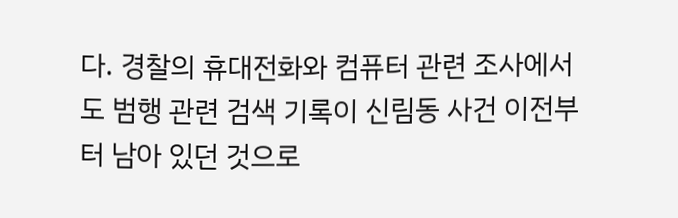다. 경찰의 휴대전화와 컴퓨터 관련 조사에서도 범행 관련 검색 기록이 신림동 사건 이전부터 남아 있던 것으로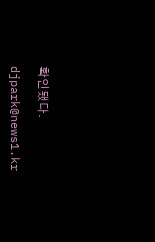확인됐다.

djpark@news1.kr